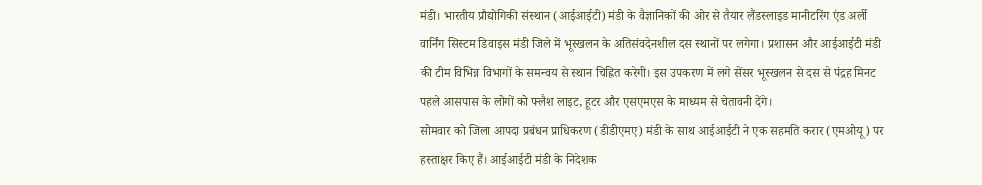मंडी। भारतीय प्रौद्योगिकी संस्थान (आईआईटी) मंडी के वैज्ञानिकों की ओर से तैयार लैंडस्लाइड मानीटरिंग एंड अर्ली वार्निंग सिस्टम डिवाइस मंडी जिले में भूस्खलन के अतिसंवदेनशील दस स्थानों पर लगेगा। प्रशासन और आईआईटी मंडी की टीम विभिन्न विभागों के समन्वय से स्थान चिह्नित करेगी। इस उपकरण में लगे सेंसर भूस्खलन से दस से पंद्रह मिनट पहले आसपास के लोगों को फ्लैश लाइट, हूटर और एसएमएस के माध्यम से चेतावनी देंगे।
सोमवार को जिला आपदा प्रबंधन प्राधिकरण (डीडीएमए) मंडी के साथ आईआईटी ने एक सहमति करार (एमओयू) पर हस्ताक्षर किए हैं। आईआईटी मंडी के निदेशक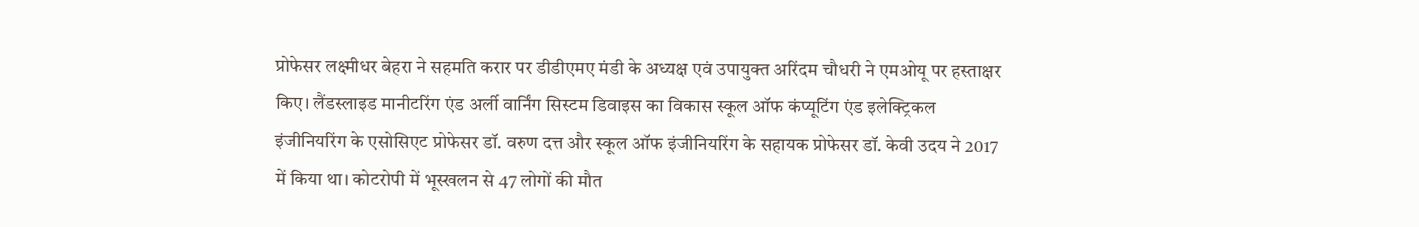प्रोफेसर लक्ष्मीधर बेहरा ने सहमति करार पर डीडीएमए मंडी के अध्यक्ष एवं उपायुक्त अरिंदम चौधरी ने एमओयू पर हस्ताक्षर किए। लैंडस्लाइड मानीटरिंग एंड अर्ली वार्निंग सिस्टम डिवाइस का विकास स्कूल ऑफ कंप्यूटिंग एंड इलेक्ट्रिकल इंजीनियरिंग के एसोसिएट प्रोफेसर डॉ. वरुण दत्त और स्कूल ऑफ इंजीनियरिंग के सहायक प्रोफेसर डॉ. केवी उदय ने 2017 में किया था। कोटरोपी में भूस्खलन से 47 लोगों की मौत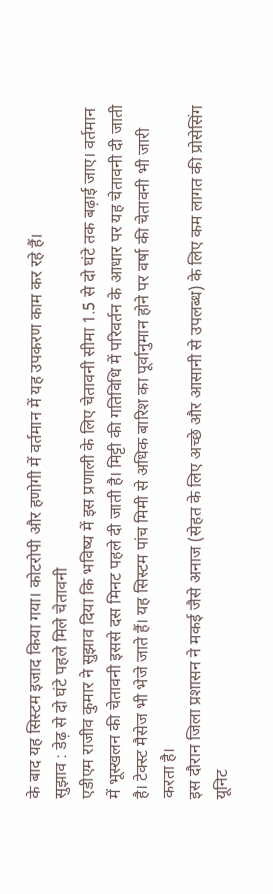के बाद यह सिस्टम इजाद किया गया। कोटरोपी और हणोगी में वर्तमान में यह उपकरण काम कर रहे हैं।
सुझाव : डेढ़ से दो घंटे पहले मिले चेतावनी
एडीएम राजीव कुमार ने सुझाव दिया कि भविष्य में इस प्रणाली के लिए चेतावनी सीमा 1.5 से दो घंटे तक बढ़ाई जाए। वर्तमान में भूस्खलन की चेतावनी इससे दस मिनट पहले दी जाती है। मिट्टी की गतिविधि में परिवर्तन के आधार पर यह चेतावनी दी जाती है। टेक्स्ट मैसेज भी भेजे जाते हैं। यह सिस्टम पांच मिमी से अधिक बारिश का पूर्वानुमान होने पर वर्षा की चेतावनी भी जारी करता है।
इस दौरान जिला प्रशासन ने मकई जैसे अनाज (सेहत के लिए अच्छे और आसानी से उपलब्ध) के लिए कम लागत की प्रोसेसिंग यूनिट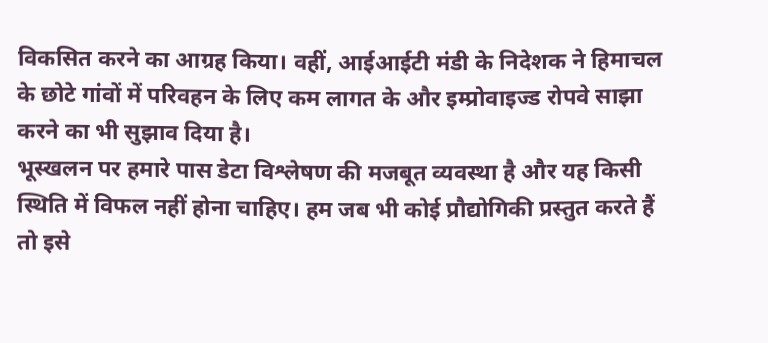विकसित करने का आग्रह किया। वहीं, आईआईटी मंडी के निदेशक ने हिमाचल के छोटे गांवों में परिवहन के लिए कम लागत के और इम्प्रोवाइज्ड रोपवे साझा करने का भी सुझाव दिया है।
भूस्खलन पर हमारे पास डेटा विश्लेषण की मजबूत व्यवस्था है और यह किसी स्थिति में विफल नहीं होना चाहिए। हम जब भी कोई प्रौद्योगिकी प्रस्तुत करते हैं तो इसे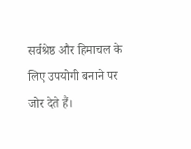सर्वश्रेष्ठ और हिमाचल के लिए उपयोगी बनाने पर जोर देते हैं।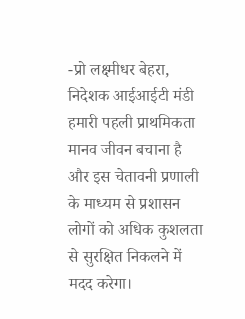-प्रो लक्ष्मीधर बेहरा, निदेशक आईआईटी मंडी
हमारी पहली प्राथमिकता मानव जीवन बचाना है और इस चेतावनी प्रणाली के माध्यम से प्रशासन लोगों को अधिक कुशलता से सुरक्षित निकलने में मदद करेगा।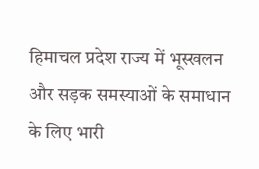हिमाचल प्रदेश राज्य में भूस्खलन और सड़क समस्याओं के समाधान के लिए भारी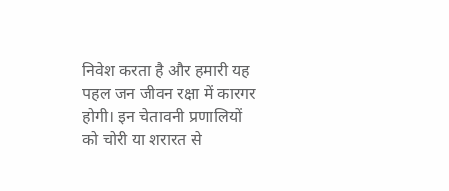निवेश करता है और हमारी यह पहल जन जीवन रक्षा में कारगर होगी। इन चेतावनी प्रणालियों को चोरी या शरारत से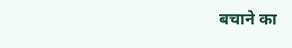बचाने का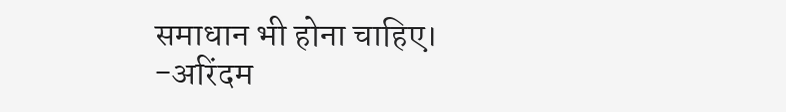समाधान भी होना चाहिए।
-अरिंदम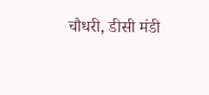चौधरी, डीसी मंडी